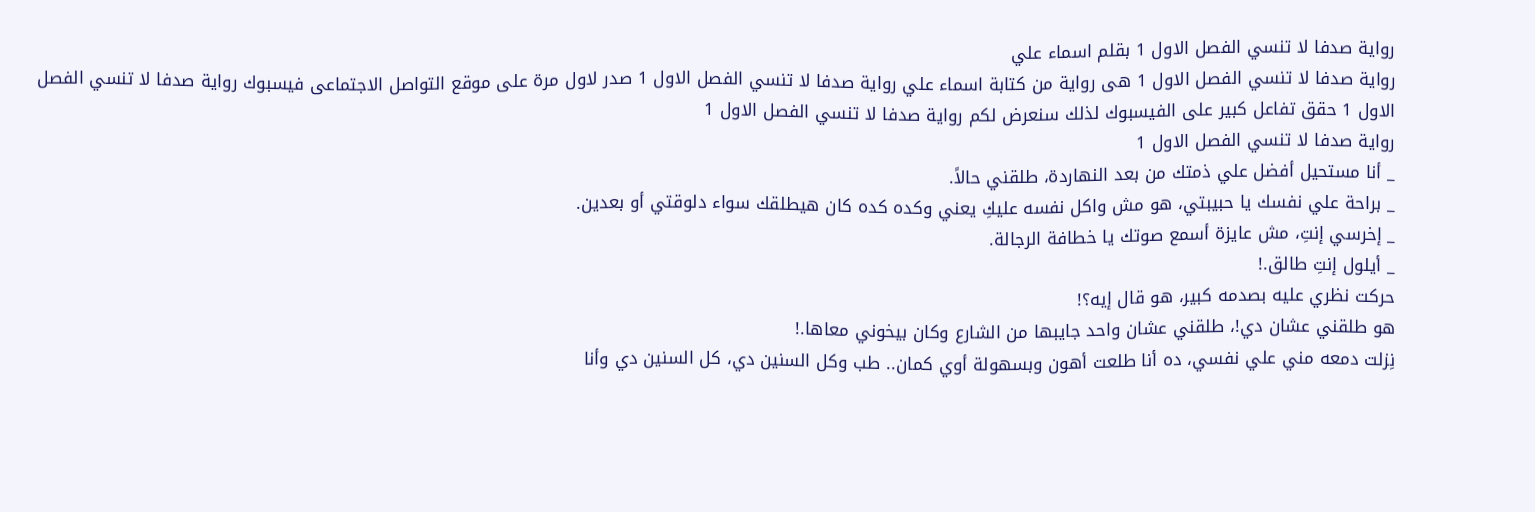رواية صدفا لا تنسي الفصل الاول 1 بقلم اسماء علي
رواية صدفا لا تنسي الفصل الاول 1 هى رواية من كتابة اسماء علي رواية صدفا لا تنسي الفصل الاول 1 صدر لاول مرة على موقع التواصل الاجتماعى فيسبوك رواية صدفا لا تنسي الفصل الاول 1 حقق تفاعل كبير على الفيسبوك لذلك سنعرض لكم رواية صدفا لا تنسي الفصل الاول 1
رواية صدفا لا تنسي الفصل الاول 1
_ أنا مستحيل أفضل علي ذمتك من بعد النهاردة، طلقني حالاً.
_ براحة علي نفسك يا حبيبتي، هو مش واكل نفسه عليكِ يعني وكده كده كان هيطلقك سواء دلوقتي أو بعدين.
_ إخرسي إنتِ، مش عايزة أسمع صوتك يا خطافة الرجالة.
_ أيلول إنتِ طالق.!
حركت نظري عليه بصدمه كبير، هو قال إيه؟!
هو طلقني عشان دي!، طلقني عشان واحد جايبها من الشارع وكان بيخوني معاها.!
نِزلت دمعه مني علي نفسي، ده أنا طلعت أهون وبسهولة أوي كمان.. طب وكل السنين دي، كل السنين دي وأنا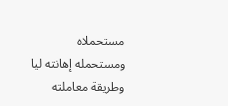مستحملاه ومستحمله إهانته ليا وطريقة معاملته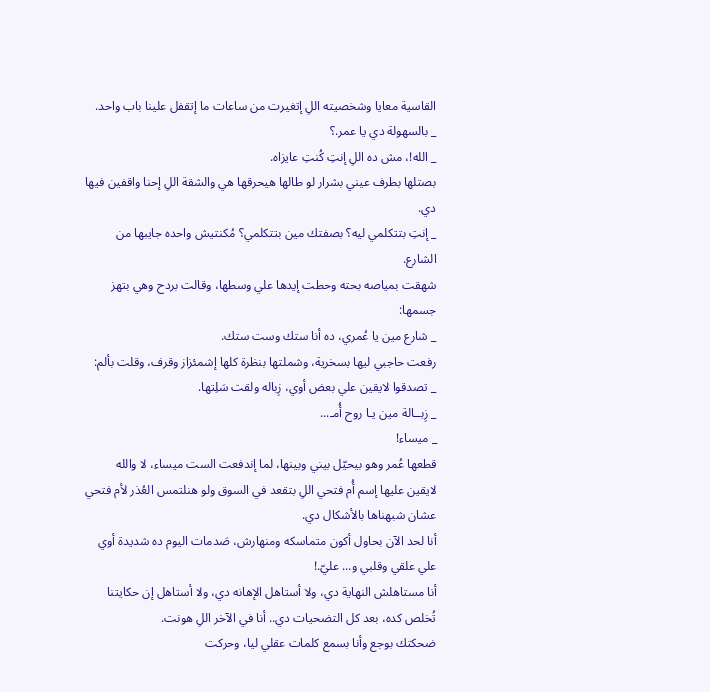القاسية معايا وشخصيته اللِ إتغيرت من ساعات ما إتقفل علينا باب واحد.
_ بالسهولة دي يا عمر.؟
_ الله!، مش ده اللِ إنتِ كُنتِ عايزاه.
بصتلها بطرف عيني بشرار لو طالها هيحرقها هي والشقة اللِ إحنا واقفين فيها دي.
_ إنتِ بتتكلمي ليه؟ بصفتك مين بتتكلمي؟ مُكنتيش واحده جايبها من الشارع.
شهقت بمياصه بحته وحطت إيدها علي وسطها، وقالت بردح وهي بتهز جسمها:
_ شارع مين يا عُمري، ده أنا ستك وست ستك.
رفعت حاجبي ليها بسخرية، وشملتها بنظرة كلها إشمئزاز وقرف، وقلت بألم:
_ تصدقوا لايقين علي بعض أوي، زِباله ولقت سَلِتها.
_ زِبــالة مين يـا روح أُمـ...
_ ميساء!
قطعها عُمر وهو بيحيّل بيني وبينها، لما إندفعت الست ميساء، لا والله لايقين عليها إسم أُم فتحي اللِ بتقعد في السوق ولو هنلتمس العُذر لأم فتحي عشان شبهناها بالأشكال دي.
أنا لحد الآن بحاول أكون متماسكه ومنهارش، صَدمات اليوم ده شديدة أوي علي علقي وقلبي و... عليّ.!
أنا مستاهلش النهاية دي، ولا أستاهل الإهانه دي، ولا أستاهل إن حكايتنا تُخلص كده، بعد كل التضحيات دي.. أنا في الآخر اللِ هونت.
ضحكتك بوجع وأنا بسمع كلمات عقلي ليا، وحركت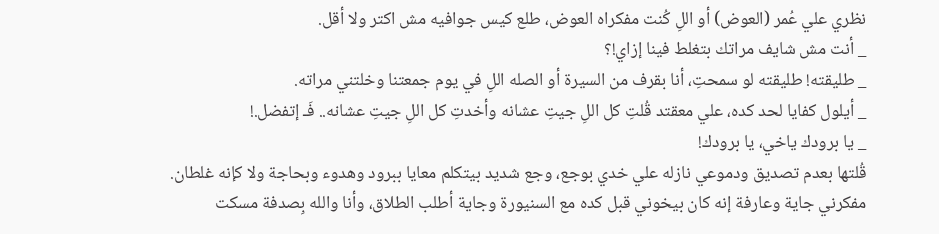نظري علي عُمر (العوض) أو اللِ كُنت مفكراه العوض، طلع كيس جوافيه مش اكتر ولا أقل.
_ أنت مش شايف مراتك بتغلط فينا إزاي!؟
_ طليقته! طليقته لو سمحتِ، أنا بقرف من السيرة أو الصله اللِ في يوم جمعتنا وخلتني مراته.
_ أيلول كفايا لحد كده، علي معقتد قُلتِ كل اللِ جيتِ عشانه وأخدتِ كل اللِ جيتِ عشانه.. فَـ إتفضل.!
_ يا برودك ياخي، يا برودك!
قُلتها بعدم تصديق ودموعي نازله علي خدي بوجع، وجع شديد بيتكلم معايا ببرود وهدوء وبحاجة ولا كإنه غلطان.
مفكرني جاية وعارفة إنه كان بيخوني قبل كده مع السنيورة وجاية أطلب الطلاق، وأنا والله بِصدفة مسكت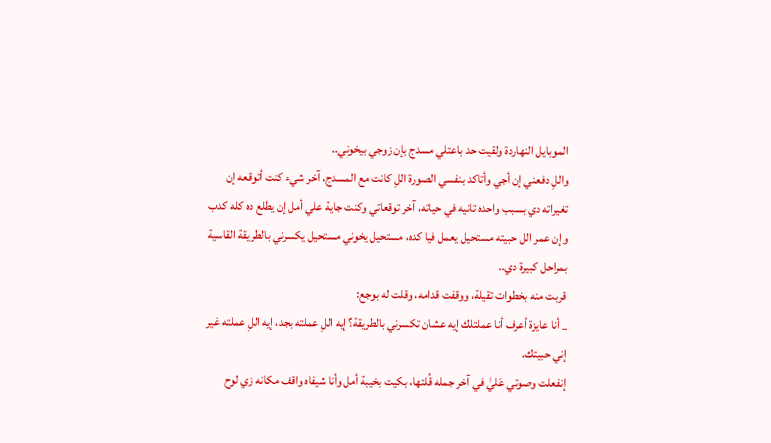الموبايل النهاردة ولقيت حد باعتلي مسدج بإن زوجي بيخوني..
واللِ دفعني إن أجي وأتاكد بنفسي الصورة اللِ كانت مع المسدج، آخر شيء كنت أتوقعه إن تغيراته دي بسبب واحده تانيه في حياته، آخر توقعاتي وكنت جاية علي أمل إن يطلع ده كله كدب وإن عمر الل حبيته مستحيل يعمل فيا كده، مستحيل يخوني مستحيل يكسرني بالطريقة القاسية بمراحل كبيرة دي..
قربت منه بخطوات تقيلة، ووقفت قدامه، وقلت له بوجع:
_ أنا عايزة أعرف أنا عملتلك إيه عشان تكسرني بالطريقة؟ إيه اللِ عملته بجد، إيه اللِ عملته غير إني حبيتك.
إنفعلت وصوتي عَليٰ في آخر جمله قُلتها، بكيت بخيبة أمل وأنا شيفاه واقف مكانه زي لوح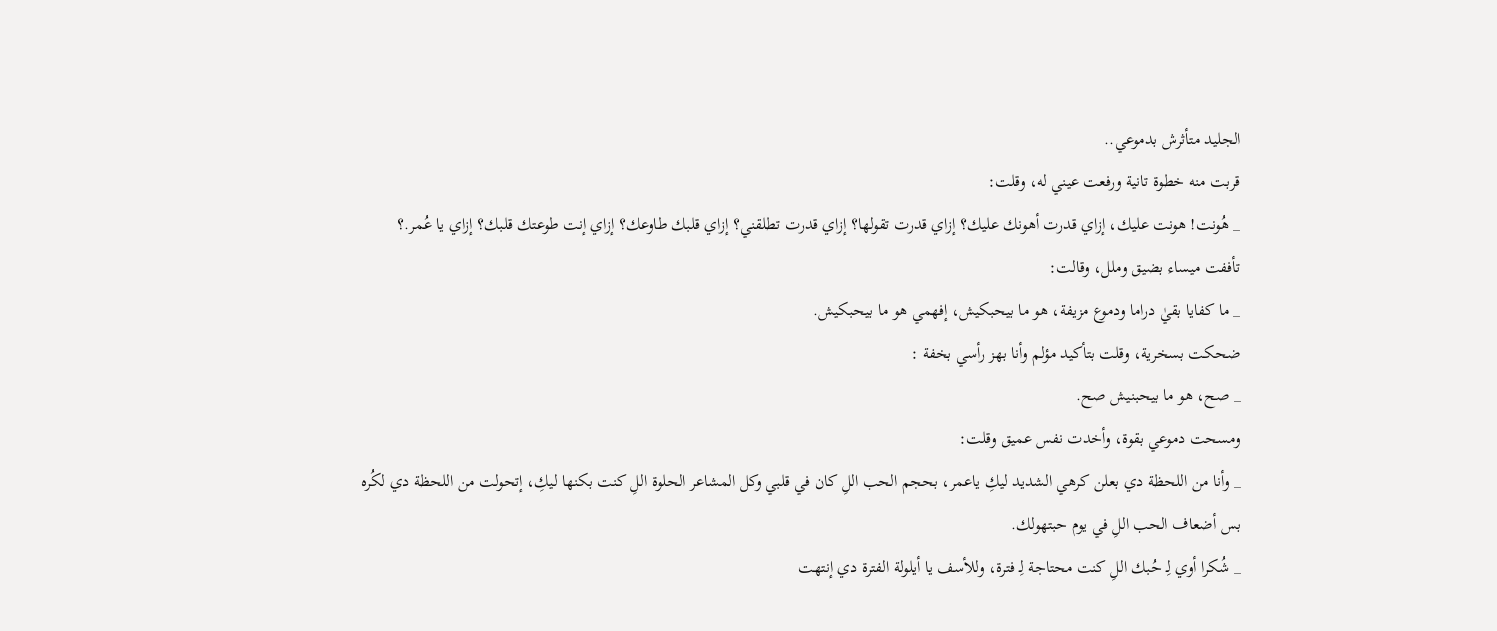الجليد متأثرش بدموعي..
قربت منه خطوة تانية ورفعت عيني له، وقلت:
_ هُونت! هونت عليك، إزاي قدرت أهونك عليك؟ إزاي قدرت تقولها؟ إزاي قدرت تطلقني؟ إزاي قلبك طاوعك؟ إزاي إنت طوعتك قلبك؟ إزاي يا عُمر.؟
تأففت ميساء بضيق وملل، وقالت:
_ ما كفايا بقيٰ دراما ودموع مزيفة، هو ما بيحبكيش، إفهمي هو ما بيحبكيش.
ضحكت بسخرية، وقلت بتأكيد مؤلم وأنا بهز رأسي بخفة :
_ صح، هو ما بيحبنيش صح.
ومسحت دموعي بقوة، وأخدت نفس عميق وقلت:
_ وأنا من اللحظة دي بعلن كرهي الشديد ليكِ ياعمر، بحجم الحب اللِ كان في قلبي وكل المشاعر الحلوة اللِ كنت بكنها ليكِ، إتحولت من اللحظة دي لكُره بس أضعاف الحب اللِ في يوم حبتهولك.
_ شُكرا أوي لِـ حُبك اللِ كنت محتاجة لِـ فترة، وللأسف يا أيلولة الفترة دي إنتهت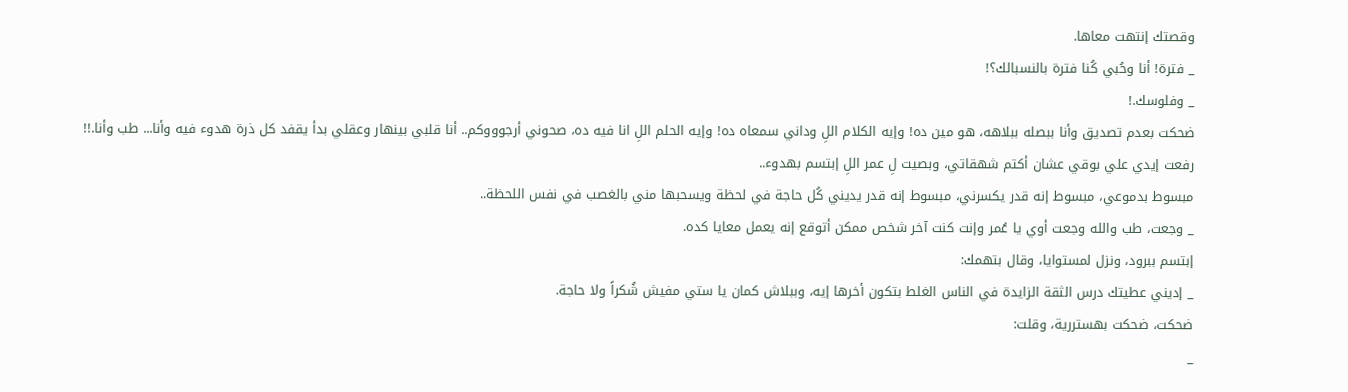وقصتك إنتهت معاها.
_ فترة! أنا وحُبي كُنا فترة بالنسبالك؟!
_ وفلوسك.!
ضحكت بعدم تصديق وأنا ببصله ببلاهه، هو مين ده! وإيه الكلام اللِ وداني سمعاه ده! وإيه الحلم اللِ انا فيه ده، صحوني أرجوووكم.. أنا قلبي بينهار وعقلي بدأ يقفد كل ذرة هدوء فيه وأنا... طب وأنا.!!
رفعت إيدي علي بوقي عشان أكتم شهقاتي، وبصيت لِ عمر اللِ إبتسم بهدوء..
مبسوط بدموعي، مبسوط إنه قدر يكسرني، مبسوط إنه قدر يديني كُل حاجة في لحظة ويسحبها مني بالغصب في نفس اللحظة..
_ وجعت، طب والله وجعت أوي يا عُمر وإنت كنت آخر شخص ممكن أتوقع إنه يعمل معايا كده.
إبتسم ببرود، ونزل لمستوايا، وقال بتهمك:
_ إديني عطيتك درس الثقة الزايدة في الناس الغلط بتكون أخرها إيه، وببلاش كمان يا ستي مفيش شُكراً ولا حاجة.
ضحكت، ضحكت بهستررية، وقلت:
_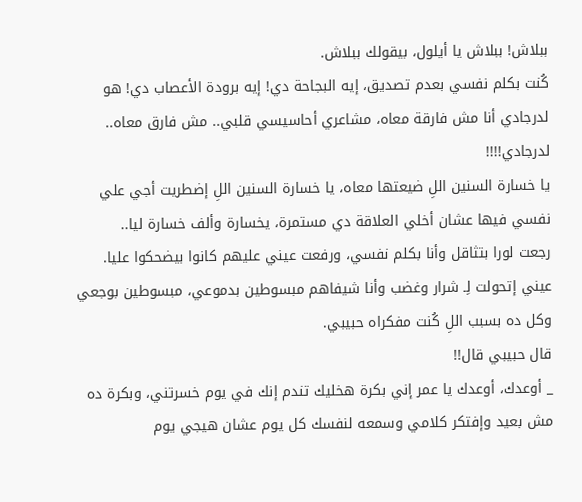ببلاش! ببلاش يا أيلول، بيقولك ببلاش.
كُنت بكلم نفسي بعدم تصديق، إيه البجاحة دي! إيه برودة الأعصاب دي! هو لدرجادي أنا مش فارقة معاه، مشاعري أحاسيسي قلبي.. مش فارق معاه..
لدرجادي!!!!
يا خسارة السنين اللِ ضيعتها معاه، يا خسارة السنين اللِ إضطريت أجي علي نفسي فيها عشان أخلي العلاقة دي مستمرة، يخسارة وألف خسارة ليا..
رجعت لورا بتثاقل وأنا بكلم نفسي، ورفعت عيني عليهم كانوا بيضحكوا عليا.
عيني إتحولت لِـ شرار وغضب وأنا شيفاهم مبسوطين بدموعي، مبسوطين بوجعي وكل ده بسبب اللِ كُنت مفكراه حبيبي.
قال حبيبي قال!!
_ أوعدك، أوعدك يا عمر إني بكرة هخليك تندم إنك في يوم خسرتني، وبكرة ده مش بعيد وإفتكر كلامي وسمعه لنفسك كل يوم عشان هيجي يوم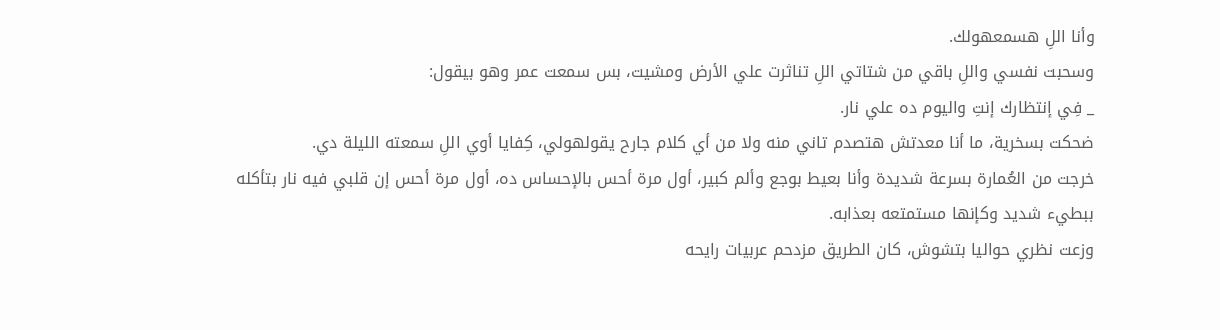وأنا اللِ هسمعهولك.
وسحبت نفسي واللِ باقي من شتاتي اللِ تناثرت علي الأرض ومشيت، بس سمعت عمر وهو بيقول:
_ فِي إنتظارك إنتِ واليوم ده علي نار.
ضحكت بسخرية، ما أنا معدتش هتصدم تاني منه ولا من أي كلام جارح يقولهولي، كِفايا أوي اللِ سمعته الليلة دي.
خرجت من العُمارة بسرعة شديدة وأنا بعيط بوجع وألم كبير، أول مرة أحس بالإحساس ده، أول مرة أحس إن قلبي فيه نار بتأكله ببطيء شديد وكإنها مستمتعه بعذابه.
وزعت نظري حواليا بتشوش، كان الطريق مزدحم عربيات رايحه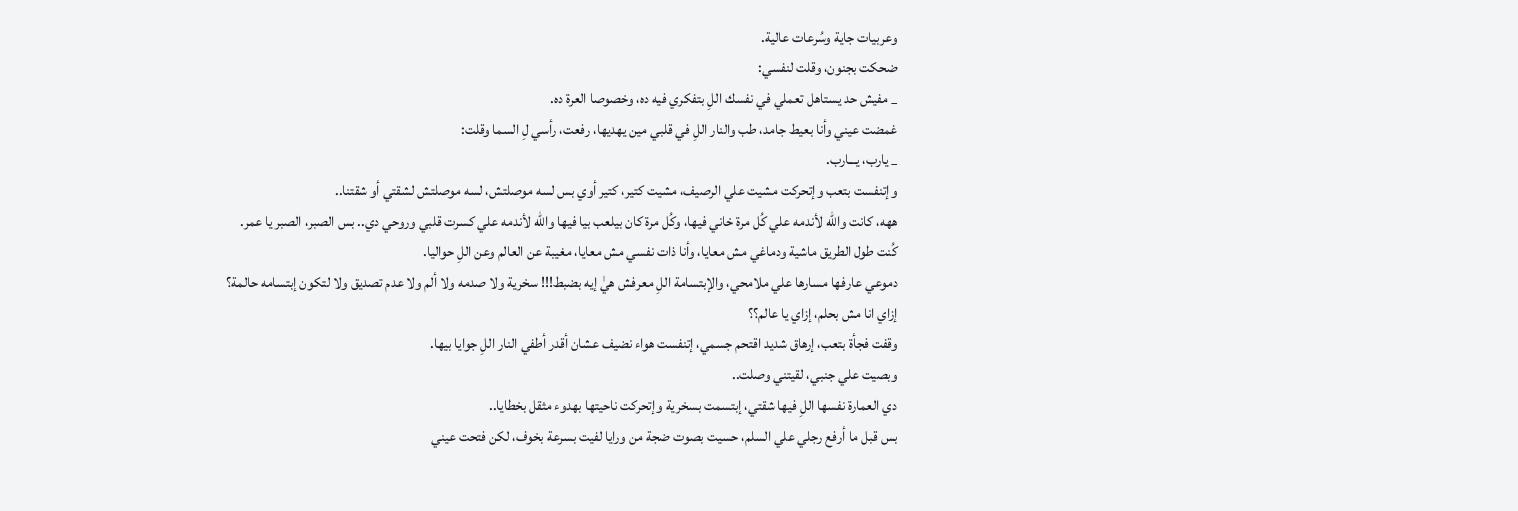وعربيات جاية وسُرعات عالية.
ضحكت بجنون، وقلت لنفسي:
_ مفيش حد يستاهل تعملي في نفسك اللِ بتفكري فيه ده، وخصوصا العرة ده.
غمضت عيني وأنا بعيط جامد، طب والنار اللِ في قلبي مين يهديها، رفعت، رأسي لِ السما وقلت:
_ يارب، يـــارب.
وإتنفست بتعب وإتحركت مشيت علي الرصيف، مشيت كتير، كتير أوي بس لسه موصلتش، لسه موصلتش لشقتي أو شقتنا..
ههه، كانت والله لأندمه علي كُل مرة خاني فيها، وكُل مرة كان بيلعب بيا فيها والله لأندمه علي كسرت قلبي وروحي دي.. بس الصبر، الصبر يا عمر.
كُنت طول الطريق ماشية ودماغي مش معايا، وأنا ذات نفسي مش معايا، مغيبة عن العالم وعن اللِ حواليا.
دموعي عارفها مسارها علي ملامحي، والإبتسامة اللِ معرفش هيٰ إيه بضبط!!! سخرية ولا صدمه ولا ألم ولا عدم تصديق ولا لتكون إبتسامه حالمة؟
إزاي انا مش بحلم، إزاي يا عالم؟؟
وقفت فجأة بتعب، إرهاق شديد اقتحم جسمي، إتنفست هواء نضيف عشان أقدر أطفي النار اللِ جوايا بيها.
وبصيت علي جنبي، لقيتني وصلت..
دي العمارة نفسها اللِ فيها شقتي، إبتسمت بسخرية وإتحركت ناحيتها بهدوء مثقل بخطايا..
بس قبل ما أرفع رجلي علي السلم، حسيت بصوت ضجة من ورايا لفيت بسرعة بخوف، لكن فتحت عيني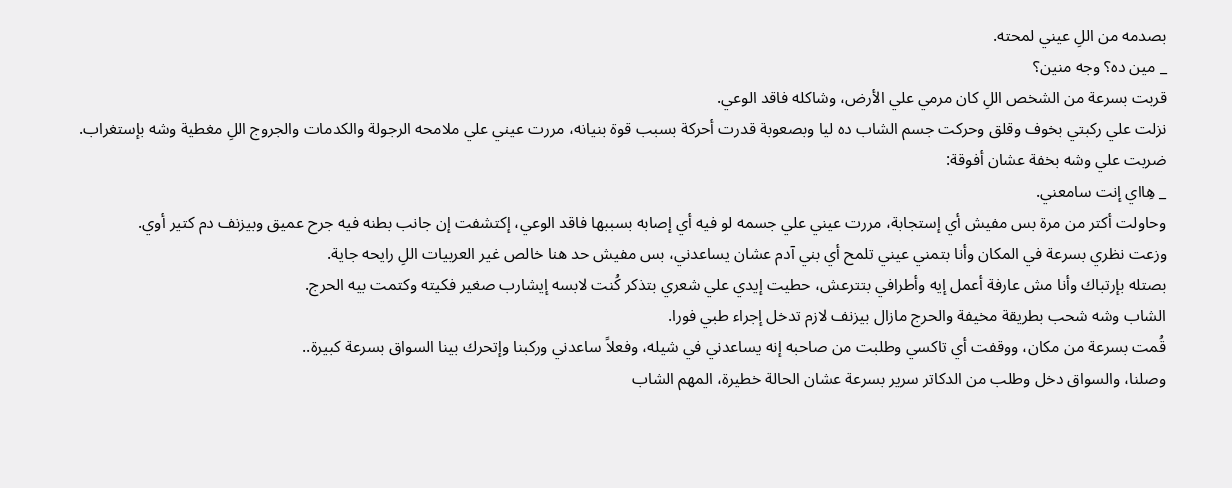بصدمه من اللِ عيني لمحته.
_ مين ده؟ وجه منين؟
قربت بسرعة من الشخص اللِ كان مرمي علي الأرض، وشاكله فاقد الوعي.
نزلت علي ركبتي بخوف وقلق وحركت جسم الشاب ده ليا وبصعوبة قدرت أحركة بسبب قوة بنيانه، مررت عيني علي ملامحه الرجولة والكدمات والجروج اللِ مغطية وشه بإستغراب.
ضربت علي وشه بخفة عشان أفوقة:
_ هِااي إنت سامعني.
وحاولت أكتر من مرة بس مفيش أي إستجابة، مررت عيني علي جسمه لو فيه أي إصابه بسببها فاقد الوعي، إكتشفت إن جانب بطنه فيه جرح عميق وبيزنف دم كتير أوي.
وزعت نظري بسرعة في المكان وأنا بتمني عيني تلمح أي بني آدم عشان يساعدني، بس مفيش حد هنا خالص غير العربيات اللِ رايحه جاية.
بصتله بإرتباك وأنا مش عارفة أعمل إيه وأطرافي بتترعش، حطيت إيدي علي شعري بتذكر كُنت لابسه إيشارب صغير فكيته وكتمت بيه الحرج.
الشاب وشه شحب بطريقة مخيفة والحرج مازال بيزنف لازم تدخل إجراء طبي فورا.
قُمت بسرعة من مكان، ووقفت أي تاكسي وطلبت من صاحبه إنه يساعدني في شيله، وفعلاً ساعدني وركبنا وإتحرك بينا السواق بسرعة كبيرة..
وصلنا، والسواق دخل وطلب من الدكاتر سرير بسرعة عشان الحالة خطيرة، المهم الشاب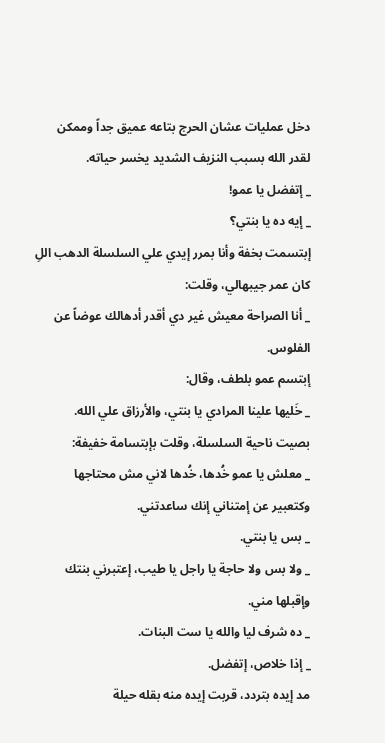دخل عمليات عشان الحرج بتاعه عميق جداً وممكن لقدر الله بسبب النزيف الشديد يخسر حياته.
_ إتفضل يا عمو!
_ إيه ده يا بنتي؟
إبتسمت بخفة وأنا بمرر إيدي علي السلسلة الدهب اللِ كان عمر جيبهالي، وقلت:
_ أنا الصراحة معيش غير دي أقدر أدهالك عوضاً عن الفلوس.
إبتسم عمو بلطف، وقال:
_ خَليها علينا المرادي يا بنتي، والأرزاق علي الله.
بصيت ناحية السلسلة، وقلت بإبتسامة خفيفة:
_ معلش يا عمو خُدها، خُدها لاني مش محتاجها وكتعبير عن إمتناني إنك ساعدتني.
_ بس يا بنتي.
_ ولا بس ولا حاجة يا راجل يا طيب، إعتبرني بنتك وإقبلها مني.
_ ده شرف ليا والله يا ست البنات.
_ إذا خلاص، إتفضل.
مد إيده بتردد، قربت إيده منه بقله حيلة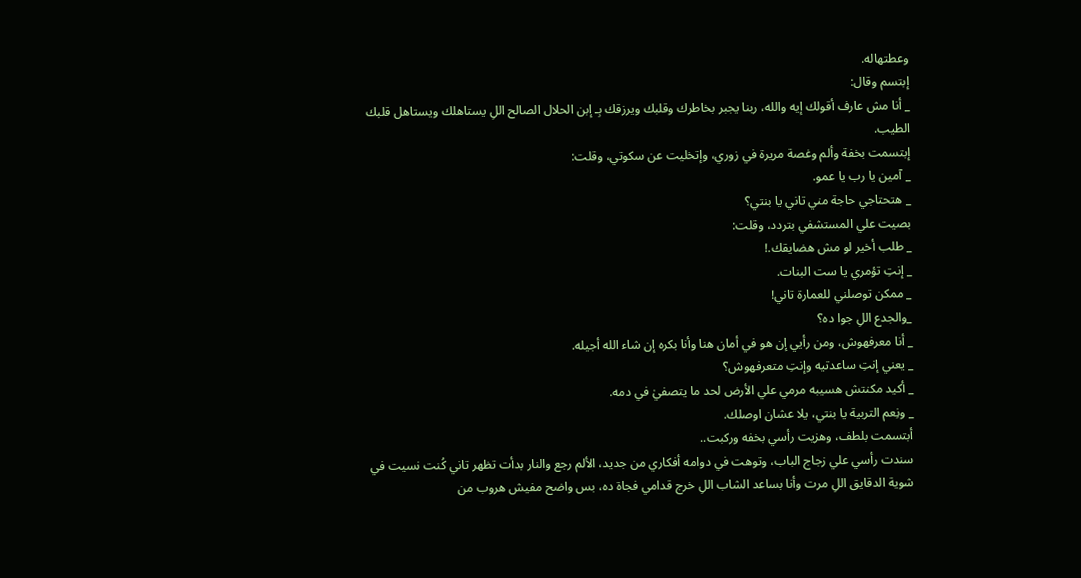وعطتهاله.
إبتسم وقال:
_ أنا مش عارف أقولك إيه والله، ربنا يجبر بخاطرك وقلبك ويرزقك بِـ إبن الحلال الصالح اللِ يستاهلك ويستاهل قلبك الطيب.
إبتسمت بخفة وألم وغصة مريرة في زوري، وإتخليت عن سكوتي، وقلت:
_ آمين يا رب يا عمو.
_ هتحتاجي حاجة مني تاني يا بنتي؟
بصيت علي المستشفي بتردد، وقلت:
_ طلب أخير لو مش هضايقك.!
_ إنتِ تؤمري يا ست البنات.
_ ممكن توصلني للعمارة تاني!
_والجدع اللِ جوا ده؟
_ أنا معرفهوش، ومن رأيي إن هو في أمان هنا وأنا بكره إن شاء الله أجيله.
_ يعني إنتِ ساعدتيه وإنتِ متعرفهوش؟
_ أكيد مكنتش هسيبه مرمي علي الأرض لحد ما يتصفيٰ في دمه.
_ ونِعم التربية يا بنتي، يلا عشان اوصلك.
أبتسمت بلطف، وهزيت رأسي بخفه وركبت..
سندت رأسي علي زجاج الباب، وتوهت في دوامه أفكاري من جديد، الألم رجع والنار بدأت تظهر تاني كُنت نسيت في شوية الدقايق اللِ مرت وأنا بساعد الشاب اللِ خرج قدامي فجاة ده، بس واضح مفيش هروب من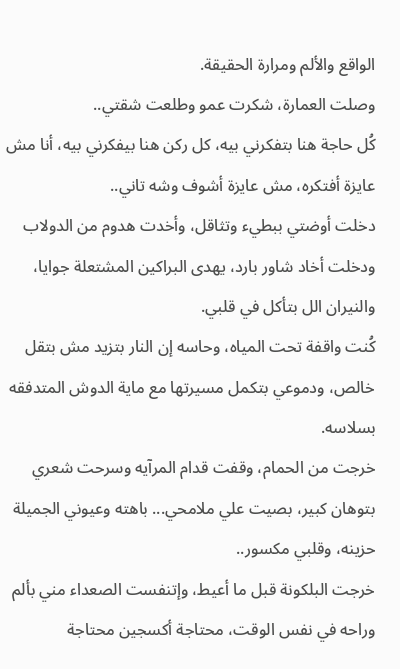الواقع والألم ومرارة الحقيقة.
وصلت العمارة، شكرت عمو وطلعت شقتي..
كُل حاجة هنا بتفكرني بيه، كل ركن هنا بيفكرني بيه، أنا مش عايزة أفتكره، مش عايزة أشوف وشه تاني..
دخلت أوضتي ببطيء وتثاقل، وأخدت هدوم من الدولاب ودخلت أخاد شاور بارد، يهدى البراكين المشتعلة جوايا، والنيران الل بتأكل في قلبي.
كُنت واقفة تحت المياه، وحاسه إن النار بتزيد مش بتقل خالص، ودموعي بتكمل مسيرتها مع ماية الدوش المتدفقه بسلاسه.
خرجت من الحمام، وقفت قدام المرآيه وسرحت شعري بتوهان كبير، بصيت علي ملامحي... باهته وعيوني الجميلة حزينه، وقلبي مكسور..
خرجت البلكونة قبل ما أعيط، وإتنفست الصعداء مني بألم وراحه في نفس الوقت، محتاجة أكسجين محتاجة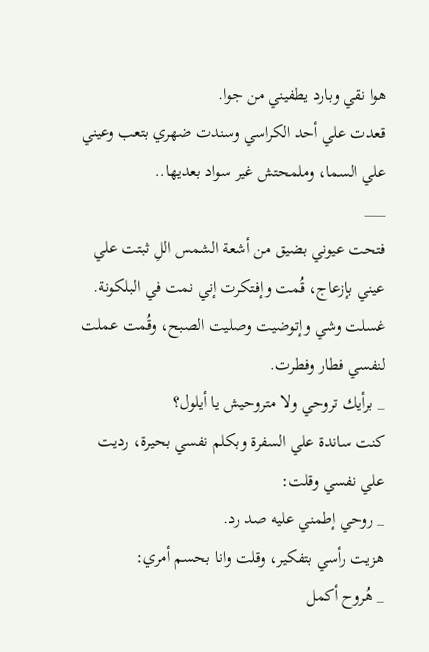هوا نقي وبارد يطفيني من جوا.
قعدت علي أحد الكراسي وسندت ضهري بتعب وعيني علي السما، وملمحتش غير سواد بعديها..
___
فتحت عيوني بضيق من أشعة الشمس اللِ ثبتت علي عيني بإزعاج، قُمت وإفتكرت إني نمت في البلكونة.
غسلت وشي وإتوضيت وصليت الصبح، وقُمت عملت لنفسي فطار وفطرت.
_ برأيك تروحي ولا متروحيش يا أيلول؟
كنت ساندة علي السفرة وبكلم نفسي بحيرة، رديت علي نفسي وقلت:
_ روحي إطمني عليه صد رد.
هزيت رأسي بتفكير، وقلت وانا بحسم أمري:
_ هُروح أكمل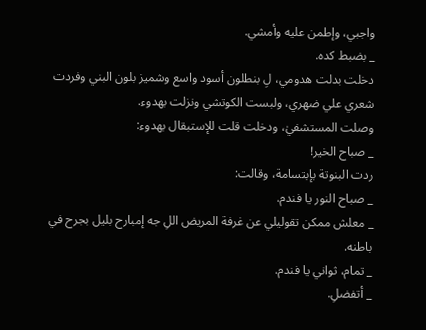واجبي، وإطمن عليه وأمشي.
_ بضبط كده.
دخلت بدلت هدومي، لِ بنطلون أسود واسع وشميز بلون البني وفردت شعري علي ضهري، ولبست الكوتشي ونزلت بهدوء.
وصلت المستشفيٰ، ودخلت قلت للإستبقال بهدوء:
_ صباح الخير!
ردت البنوتة بإبتسامة، وقالت:
_ صباح النور يا فندم.
_ معلش ممكن تقوليلي عن غرفة المريض اللِ جه إمبارح بليل بجرح في باطنه.
_ تمام، ثواني يا فندم.
_ أتفضلِ.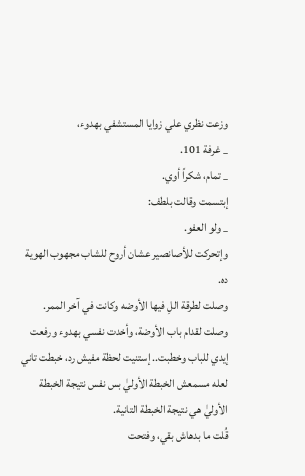وزعت نظري علي زوايا المستشفي بهدوء،
_ غرفة 101.
_ تمام، شكراً أوي.
إبتسمت وقالت بلطف:
_ ولو العفو.
وإتحركت للأصانصير عشان أروح للشاب مجهوب الهوية ده.
وصلت لطرقة اللِ فيها الأوضه وكانت في آخر الممر.
وصلت لقدام باب الأوضة، وأخدت نفسي بهدوء ورفعت إيدي للباب وخطبت.. إستنيت لحظة مفيش رد، خبطت تاني لعله مسمعش الخبطة الأوليٰ بس نفس نتيجة الخبطة الأوليٰ هي نتيجة الخبطة التانية.
قُلت ما بدهاش بقي، وفتحت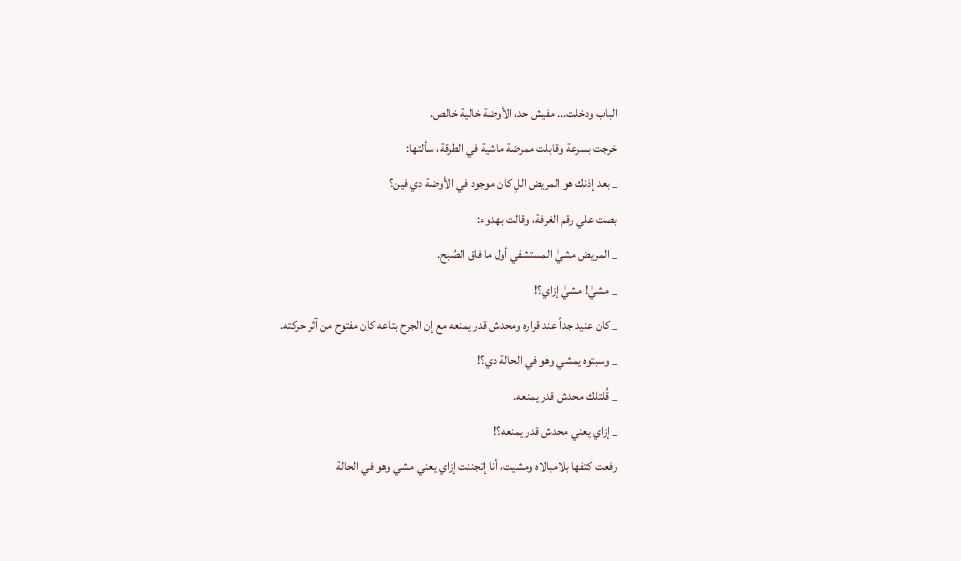الباب ودخلت... مفيش حد، الأوضة خالية خالص.
خرجت بسرعة وقابلت ممرضة ماشية في الطرقة، سألتها:
_ بعد إذنك هو المريض اللِ كان موجود في الأوضة دي فين؟
بصت علي رقم الغرفة، وقالت بهدوء:
_ المريض مشيٰ المستشفي أول ما فاق الصُبح.
_ مشيٰ! مشيٰ إزاي؟!
_ كان عنيد جداً عند قراره ومحدش قدر يمنعه مع إن الجرح بتاعه كان مفتوح من آثر حركته.
_ وسبتوه يمشي وهو في الحالة دي؟!
_ قُلتلك محدش قدر يمنعه.
_ إزاي يعني محدش قدر يمنعه؟!
رفعت كتفها بلامبالاه ومشيت، أنا إتجننت إزاي يعني مشي وهو في الحالة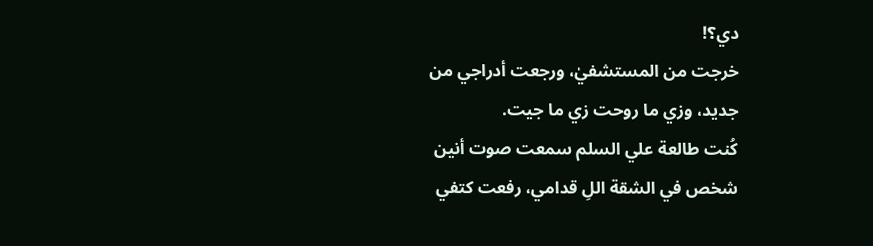دي؟!
خرجت من المستشفيٰ، ورجعت أدراجي من جديد، وزي ما روحت زي ما جيت.
كُنت طالعة علي السلم سمعت صوت أنين شخص في الشقة اللِ قدامي، رفعت كتفي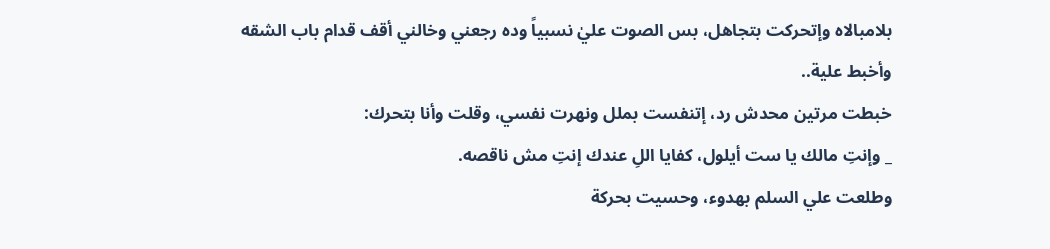بلامبالاه وإتحركت بتجاهل، بس الصوت عليٰ نسبياً وده رجعني وخالني أقف قدام باب الشقه وأخبط علية..
خبطت مرتين محدش رد، إتنفست بملل ونهرت نفسي، وقلت وأنا بتحرك:
_ وإنتِ مالك يا ست أيلول، كفايا اللِ عندك إنتِ مش ناقصه.
وطلعت علي السلم بهدوء، وحسيت بحركة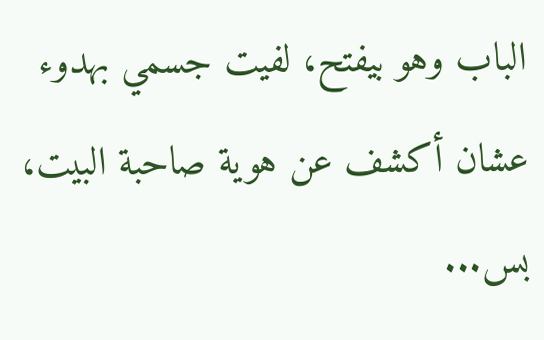الباب وهو بيفتح، لفيت جسمي بهدوء عشان أكشف عن هوية صاحبة البيت، بس...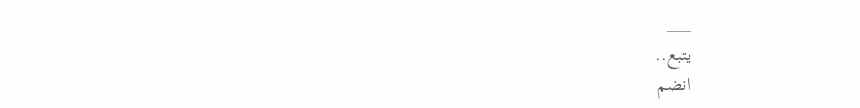___
يتبع..
انضم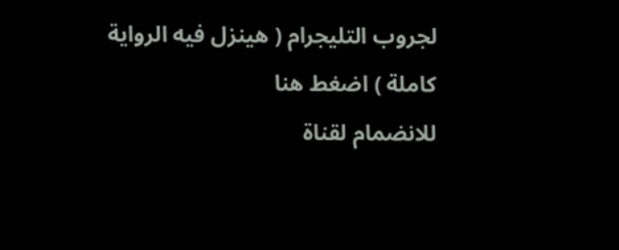لجروب التليجرام ( هينزل فيه الرواية كاملة ) اضغط هنا
للانضمام لقناة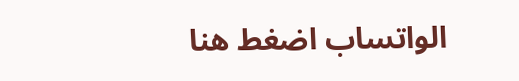الواتساب اضغط هنا